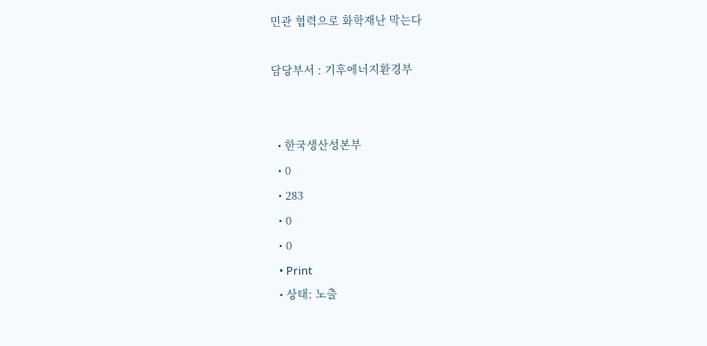민관 협력으로 화학재난 막는다

담당부서 : 기후에너지환경부


  • 한국생산성본부
  • 0
  • 283
  • 0
  • 0
  • Print
  • 상태: 노출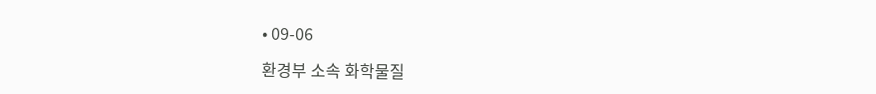• 09-06

환경부 소속 화학물질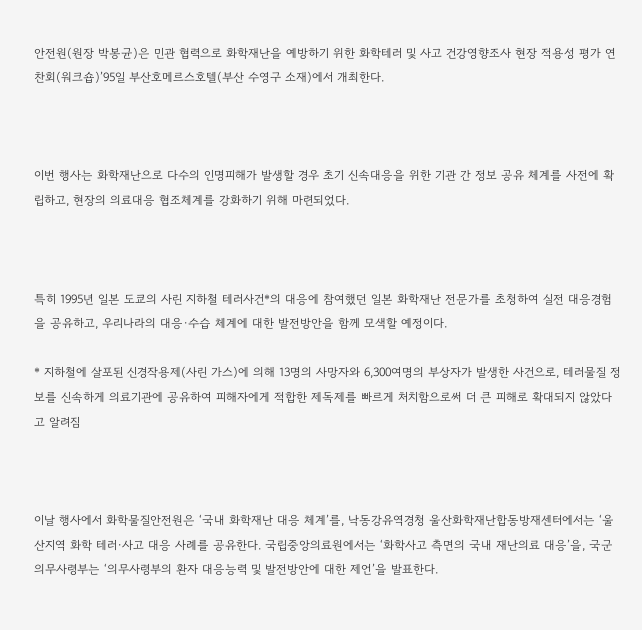안전원(원장 박봉균)은 민관 협력으로 화학재난을 예방하기 위한 화학테러 및 사고 건강영향조사 현장 적용성 평가 연찬회(워크숍)’95일 부산호메르스호텔(부산 수영구 소재)에서 개최한다.



이번 행사는 화학재난으로 다수의 인명피해가 발생할 경우 초기 신속대응을 위한 기관 간 정보 공유 체계를 사전에 확립하고, 현장의 의료대응 협조체계를 강화하기 위해 마련되었다.



특히 1995년 일본 도쿄의 사린 지하철 테러사건*의 대응에 참여했던 일본 화학재난 전문가를 초청하여 실전 대응경험을 공유하고, 우리나라의 대응·수습 체계에 대한 발전방안을 함께 모색할 예정이다.

* 지하철에 살포된 신경작용제(사린 가스)에 의해 13명의 사망자와 6,300여명의 부상자가 발생한 사건으로, 테러물질 정보를 신속하게 의료기관에 공유하여 피해자에게 적합한 제독제를 빠르게 처치함으로써 더 큰 피해로 확대되지 않았다고 알려짐



이날 행사에서 화학물질안전원은 ‘국내 화학재난 대응 체계’를, 낙동강유역경청 울산화학재난합동방재센터에서는 ‘울산지역 화학 테러·사고 대응 사례를 공유한다. 국립중앙의료원에서는 ‘화학사고 측면의 국내 재난의료 대응’을, 국군의무사령부는 ‘의무사령부의 환자 대응능력 및 발전방안에 대한 제언’을 발표한다.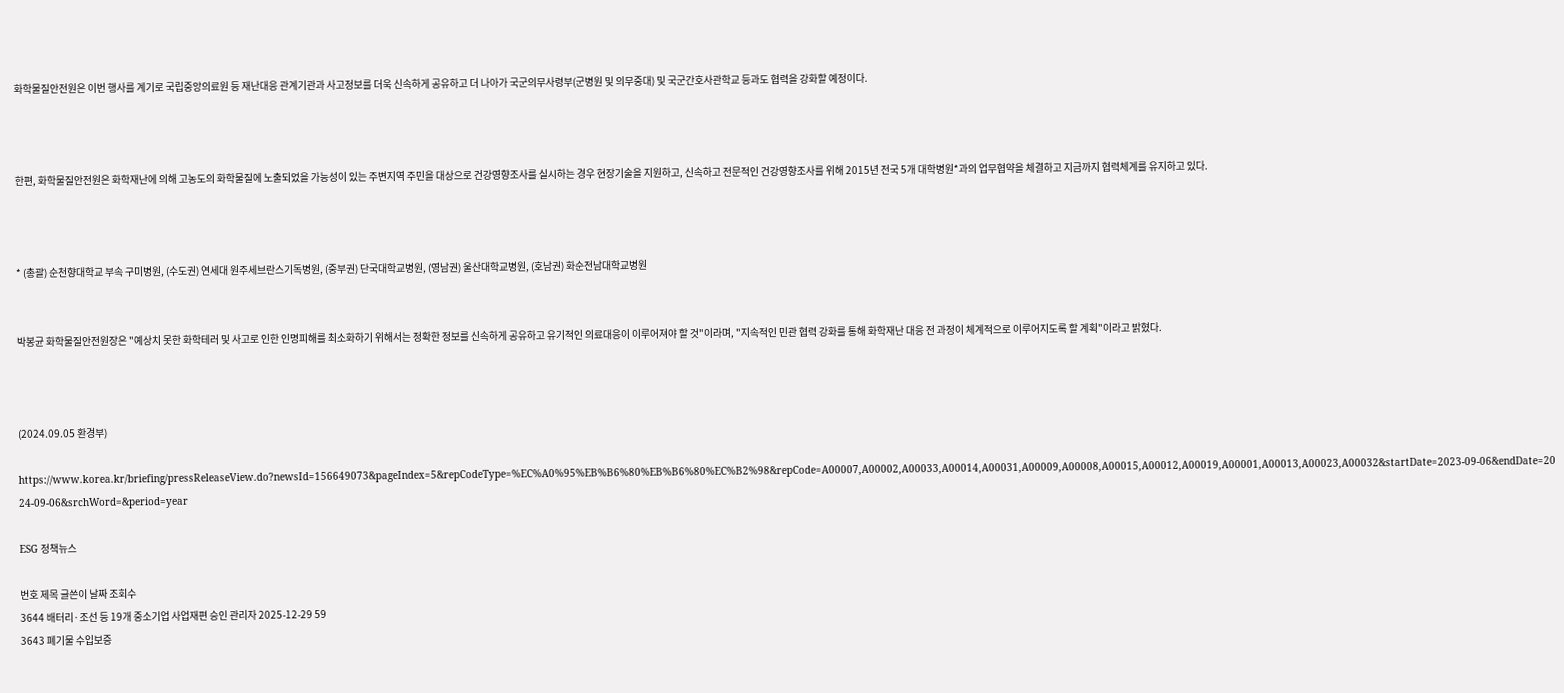화학물질안전원은 이번 행사를 계기로 국립중앙의료원 등 재난대응 관계기관과 사고정보를 더욱 신속하게 공유하고 더 나아가 국군의무사령부(군병원 및 의무중대) 및 국군간호사관학교 등과도 협력을 강화할 예정이다.



한편, 화학물질안전원은 화학재난에 의해 고농도의 화학물질에 노출되었을 가능성이 있는 주변지역 주민을 대상으로 건강영향조사를 실시하는 경우 현장기술을 지원하고, 신속하고 전문적인 건강영향조사를 위해 2015년 전국 5개 대학병원*과의 업무협약을 체결하고 지금까지 협력체계를 유지하고 있다.



* (총괄) 순천향대학교 부속 구미병원, (수도권) 연세대 원주세브란스기독병원, (중부권) 단국대학교병원, (영남권) 울산대학교병원, (호남권) 화순전남대학교병원


박봉균 화학물질안전원장은 "예상치 못한 화학테러 및 사고로 인한 인명피해를 최소화하기 위해서는 정확한 정보를 신속하게 공유하고 유기적인 의료대응이 이루어져야 할 것"이라며, "지속적인 민관 협력 강화를 통해 화학재난 대응 전 과정이 체계적으로 이루어지도록 할 계획"이라고 밝혔다.



(2024.09.05 환경부)

https://www.korea.kr/briefing/pressReleaseView.do?newsId=156649073&pageIndex=5&repCodeType=%EC%A0%95%EB%B6%80%EB%B6%80%EC%B2%98&repCode=A00007,A00002,A00033,A00014,A00031,A00009,A00008,A00015,A00012,A00019,A00001,A00013,A00023,A00032&startDate=2023-09-06&endDate=2024-09-06&srchWord=&period=year

ESG 정책뉴스

번호 제목 글쓴이 날짜 조회수
3644 배터리·조선 등 19개 중소기업 사업재편 승인 관리자 2025-12-29 59
3643 폐기물 수입보증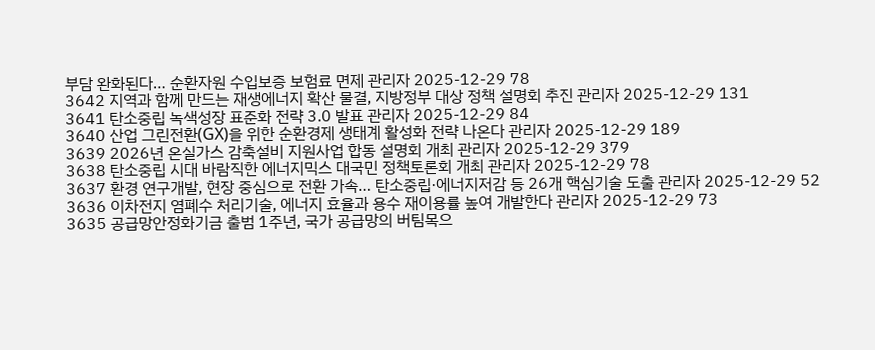부담 완화된다… 순환자원 수입보증 보험료 면제 관리자 2025-12-29 78
3642 지역과 함께 만드는 재생에너지 확산 물결, 지방정부 대상 정책 설명회 추진 관리자 2025-12-29 131
3641 탄소중립 녹색성장 표준화 전략 3.0 발표 관리자 2025-12-29 84
3640 산업 그린전환(GX)을 위한 순환경제 생태계 활성화 전략 나온다 관리자 2025-12-29 189
3639 2026년 온실가스 감축설비 지원사업 합동 설명회 개최 관리자 2025-12-29 379
3638 탄소중립 시대 바람직한 에너지믹스 대국민 정책토론회 개최 관리자 2025-12-29 78
3637 환경 연구개발, 현장 중심으로 전환 가속… 탄소중립·에너지저감 등 26개 핵심기술 도출 관리자 2025-12-29 52
3636 이차전지 염폐수 처리기술, 에너지 효율과 용수 재이용률 높여 개발한다 관리자 2025-12-29 73
3635 공급망안정화기금 출범 1주년, 국가 공급망의 버팀목으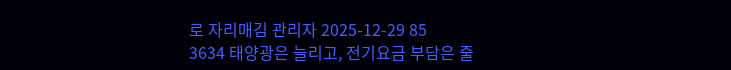로 자리매김 관리자 2025-12-29 85
3634 태양광은 늘리고, 전기요금 부담은 줄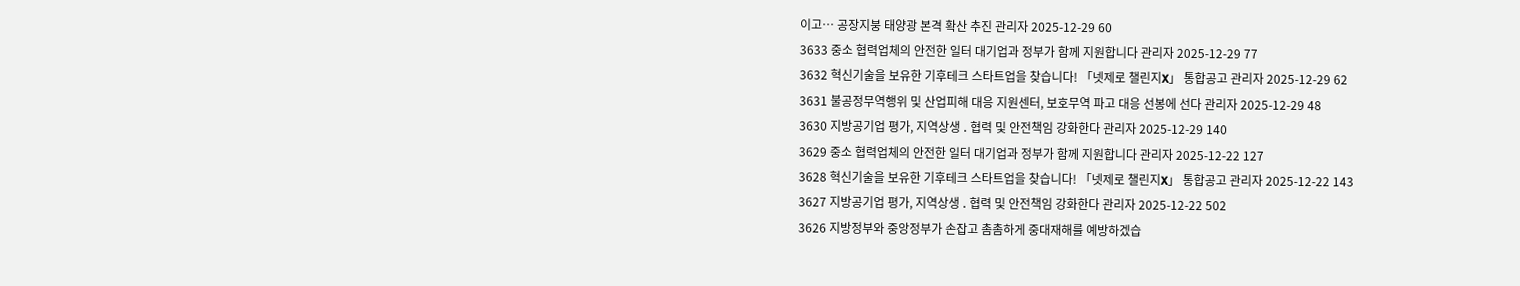이고… 공장지붕 태양광 본격 확산 추진 관리자 2025-12-29 60
3633 중소 협력업체의 안전한 일터 대기업과 정부가 함께 지원합니다 관리자 2025-12-29 77
3632 혁신기술을 보유한 기후테크 스타트업을 찾습니다! 「넷제로 챌린지X」 통합공고 관리자 2025-12-29 62
3631 불공정무역행위 및 산업피해 대응 지원센터, 보호무역 파고 대응 선봉에 선다 관리자 2025-12-29 48
3630 지방공기업 평가, 지역상생 ․ 협력 및 안전책임 강화한다 관리자 2025-12-29 140
3629 중소 협력업체의 안전한 일터 대기업과 정부가 함께 지원합니다 관리자 2025-12-22 127
3628 혁신기술을 보유한 기후테크 스타트업을 찾습니다! 「넷제로 챌린지X」 통합공고 관리자 2025-12-22 143
3627 지방공기업 평가, 지역상생 ․ 협력 및 안전책임 강화한다 관리자 2025-12-22 502
3626 지방정부와 중앙정부가 손잡고 촘촘하게 중대재해를 예방하겠습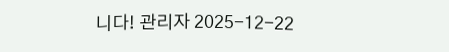니다! 관리자 2025-12-22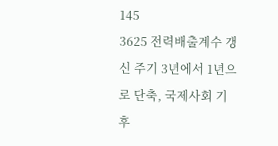145
3625 전력배출계수 갱신 주기 3년에서 1년으로 단축, 국제사회 기후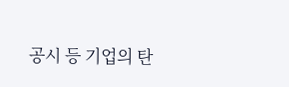공시 등 기업의 탄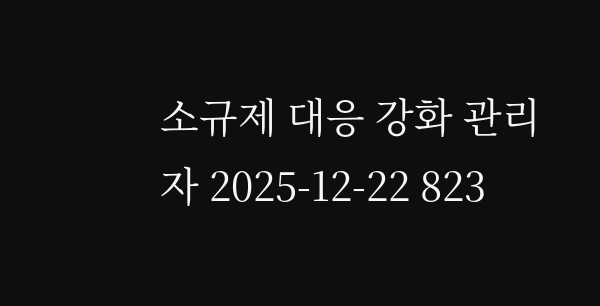소규제 대응 강화 관리자 2025-12-22 823